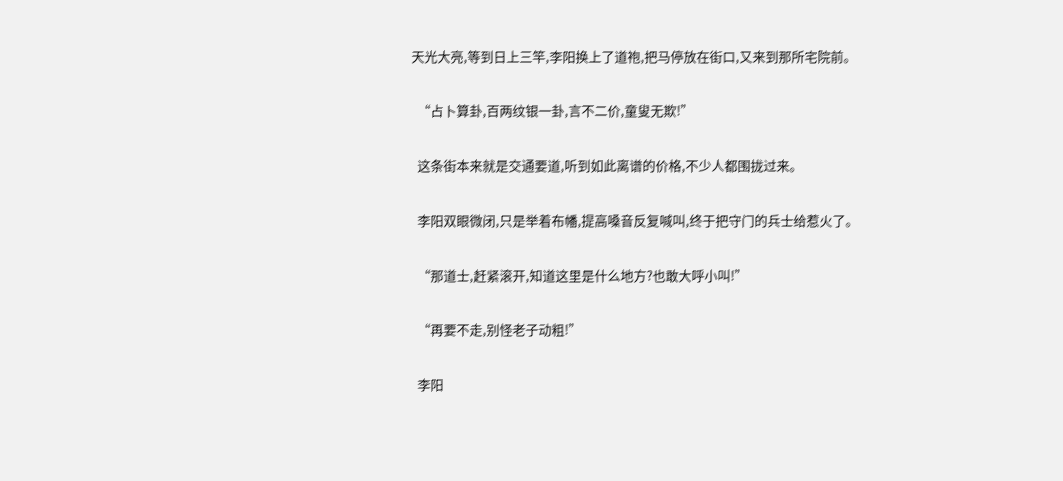天光大亮,等到日上三竿,李阳换上了道袍,把马停放在街口,又来到那所宅院前。

  “占卜算卦,百两纹银一卦,言不二价,童叟无欺!”

  这条街本来就是交通要道,听到如此离谱的价格,不少人都围拢过来。

  李阳双眼微闭,只是举着布幡,提高嗓音反复喊叫,终于把守门的兵士给惹火了。

  “那道士,赶紧滚开,知道这里是什么地方?也敢大呼小叫!”

  “再要不走,别怪老子动粗!”

  李阳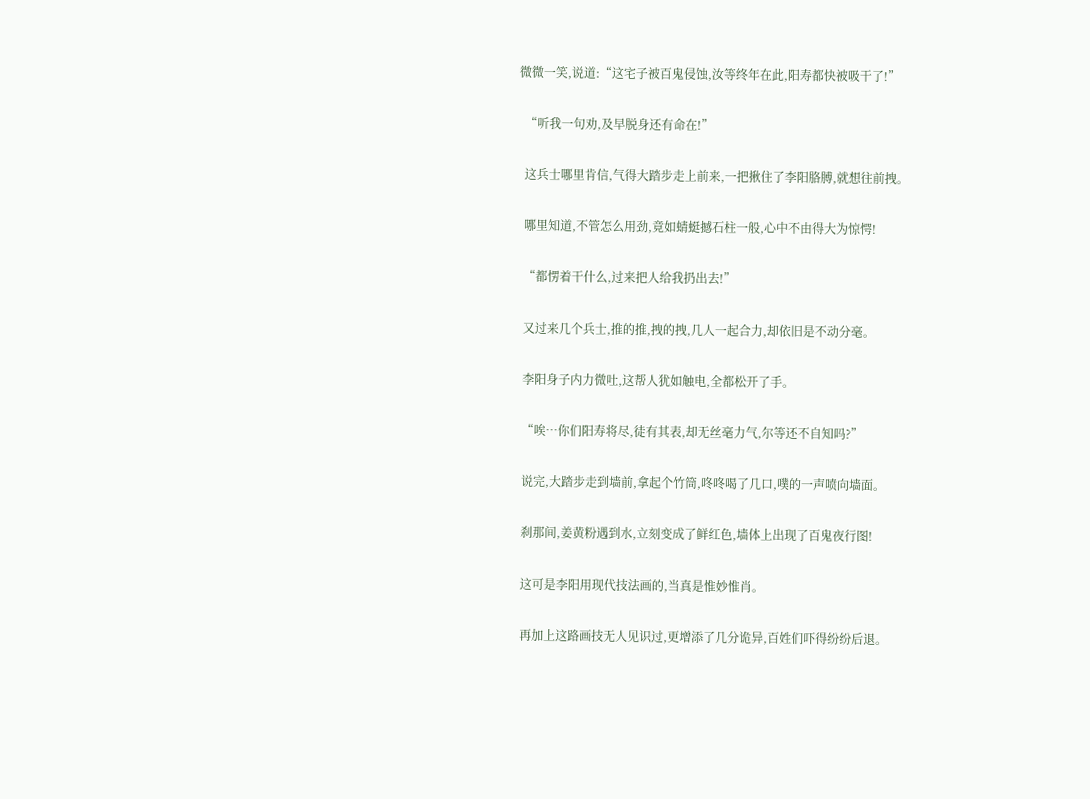微微一笑,说道:“这宅子被百鬼侵蚀,汝等终年在此,阳寿都快被吸干了!”

  “听我一句劝,及早脱身还有命在!”

  这兵士哪里肯信,气得大踏步走上前来,一把揪住了李阳胳膊,就想往前拽。

  哪里知道,不管怎么用劲,竟如蜻蜓撼石柱一般,心中不由得大为惊愕!

  “都愣着干什么,过来把人给我扔出去!”

  又过来几个兵士,推的推,拽的拽,几人一起合力,却依旧是不动分毫。

  李阳身子内力微吐,这帮人犹如触电,全都松开了手。

  “唉…你们阳寿将尽,徒有其表,却无丝毫力气,尔等还不自知吗?”

  说完,大踏步走到墙前,拿起个竹筒,咚咚喝了几口,噗的一声喷向墙面。

  刹那间,姜黄粉遇到水,立刻变成了鲜红色,墙体上出现了百鬼夜行图!

  这可是李阳用现代技法画的,当真是惟妙惟肖。

  再加上这路画技无人见识过,更增添了几分诡异,百姓们吓得纷纷后退。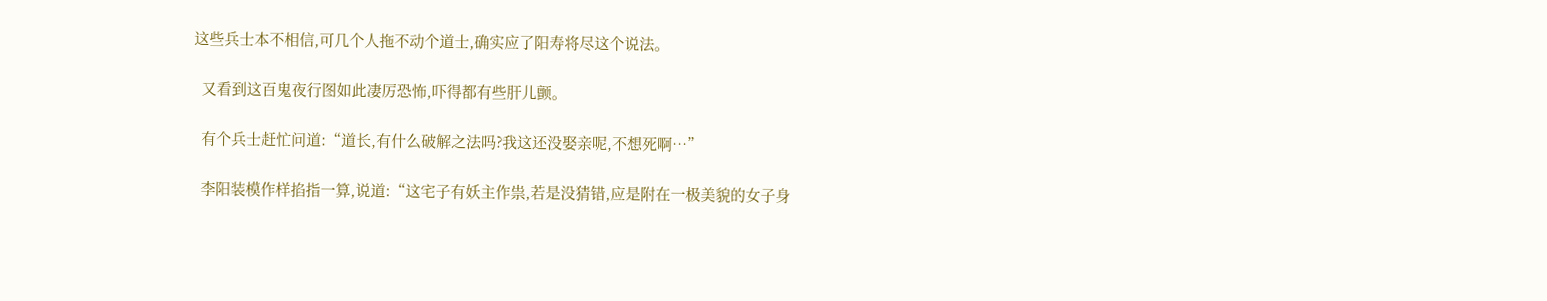这些兵士本不相信,可几个人拖不动个道士,确实应了阳寿将尽这个说法。

  又看到这百鬼夜行图如此凄厉恐怖,吓得都有些肝儿颤。

  有个兵士赶忙问道:“道长,有什么破解之法吗?我这还没娶亲呢,不想死啊…”

  李阳装模作样掐指一算,说道:“这宅子有妖主作祟,若是没猜错,应是附在一极美貌的女子身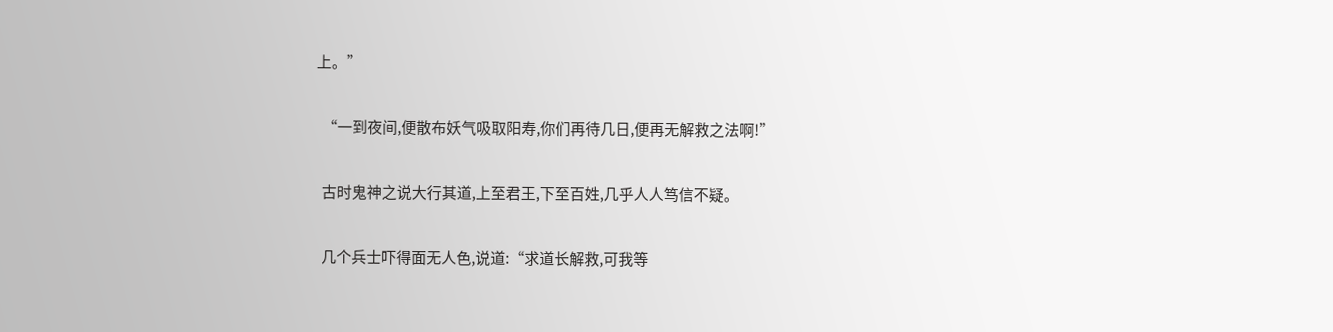上。”

  “一到夜间,便散布妖气吸取阳寿,你们再待几日,便再无解救之法啊!”

  古时鬼神之说大行其道,上至君王,下至百姓,几乎人人笃信不疑。

  几个兵士吓得面无人色,说道:“求道长解救,可我等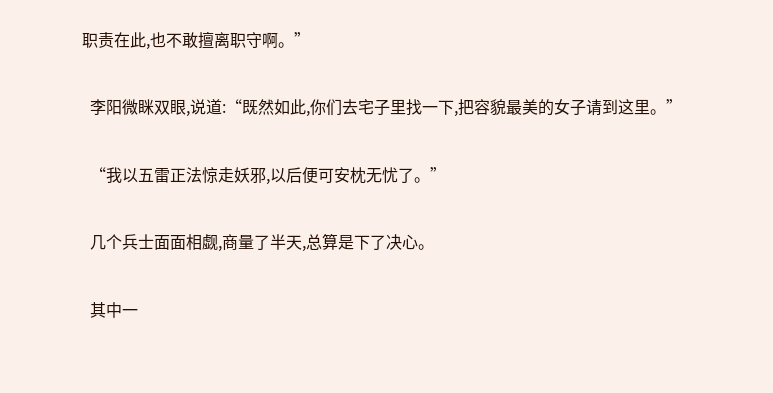职责在此,也不敢擅离职守啊。”

  李阳微眯双眼,说道:“既然如此,你们去宅子里找一下,把容貌最美的女子请到这里。”

  “我以五雷正法惊走妖邪,以后便可安枕无忧了。”

  几个兵士面面相觑,商量了半天,总算是下了决心。

  其中一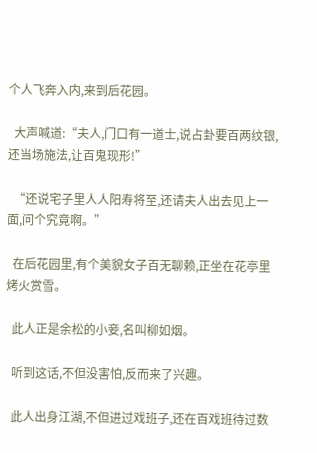个人飞奔入内,来到后花园。

  大声喊道:“夫人,门口有一道士,说占卦要百两纹银,还当场施法,让百鬼现形!”

  “还说宅子里人人阳寿将至,还请夫人出去见上一面,问个究竟啊。”

  在后花园里,有个美貌女子百无聊赖,正坐在花亭里烤火赏雪。

  此人正是余松的小妾,名叫柳如烟。

  听到这话,不但没害怕,反而来了兴趣。

  此人出身江湖,不但进过戏班子,还在百戏班待过数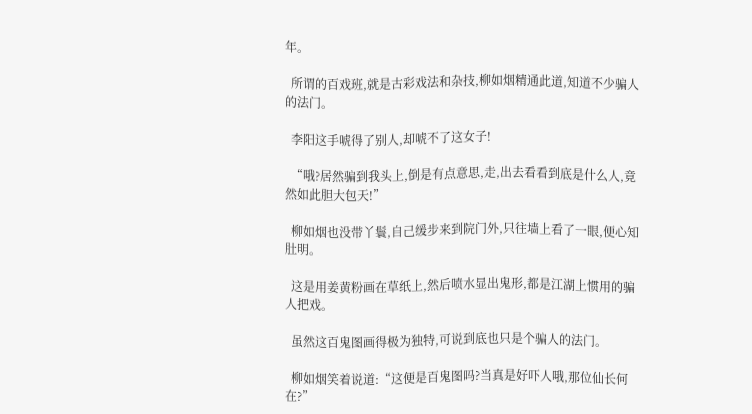年。

  所谓的百戏班,就是古彩戏法和杂技,柳如烟精通此道,知道不少骗人的法门。

  李阳这手唬得了别人,却唬不了这女子!

  “哦?居然骗到我头上,倒是有点意思,走,出去看看到底是什么人,竟然如此胆大包天!”

  柳如烟也没带丫鬟,自己缓步来到院门外,只往墙上看了一眼,便心知肚明。

  这是用姜黄粉画在草纸上,然后喷水显出鬼形,都是江湖上惯用的骗人把戏。

  虽然这百鬼图画得极为独特,可说到底也只是个骗人的法门。

  柳如烟笑着说道:“这便是百鬼图吗?当真是好吓人哦,那位仙长何在?”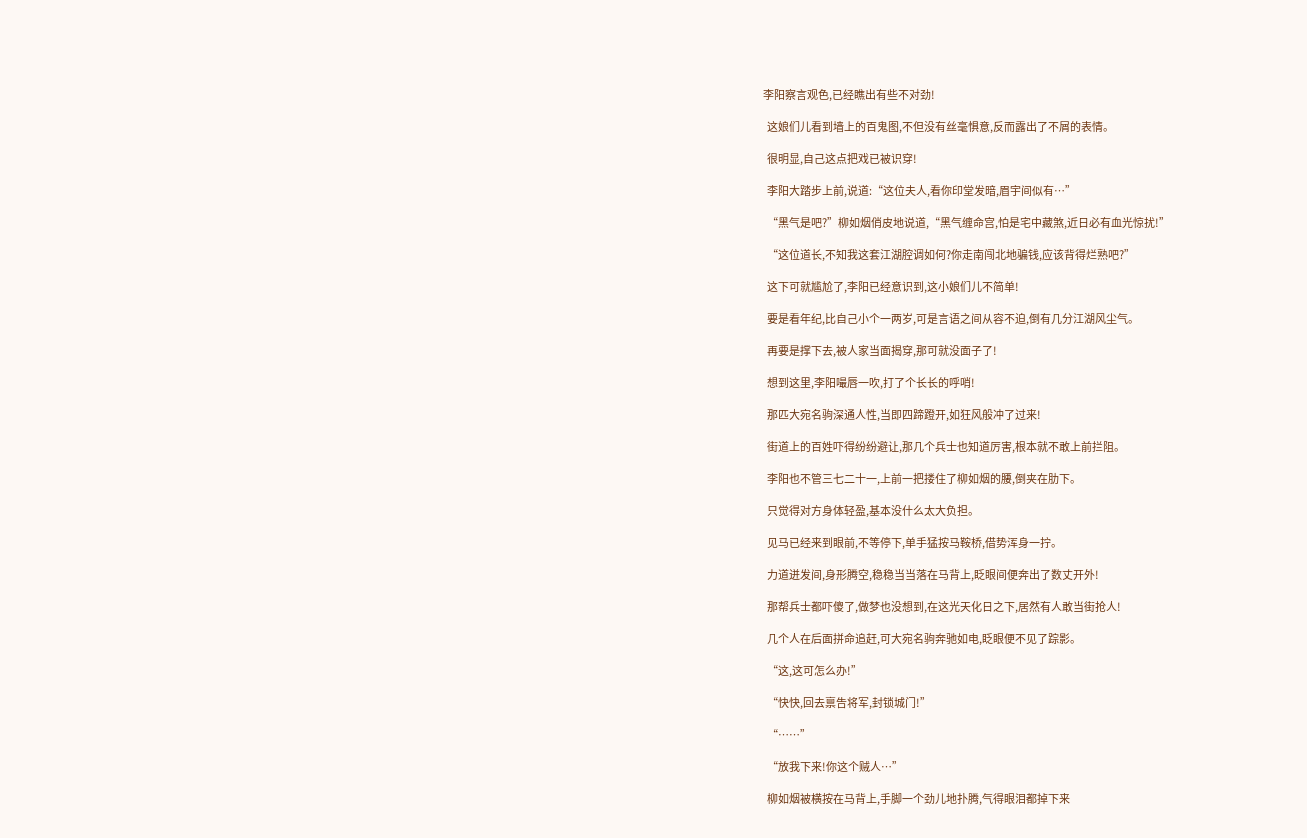李阳察言观色,已经瞧出有些不对劲!

  这娘们儿看到墙上的百鬼图,不但没有丝毫惧意,反而露出了不屑的表情。

  很明显,自己这点把戏已被识穿!

  李阳大踏步上前,说道:“这位夫人,看你印堂发暗,眉宇间似有…”

  “黑气是吧?”柳如烟俏皮地说道,“黑气缠命宫,怕是宅中藏煞,近日必有血光惊扰!”

  “这位道长,不知我这套江湖腔调如何?你走南闯北地骗钱,应该背得烂熟吧?”

  这下可就尴尬了,李阳已经意识到,这小娘们儿不简单!

  要是看年纪,比自己小个一两岁,可是言语之间从容不迫,倒有几分江湖风尘气。

  再要是撑下去,被人家当面揭穿,那可就没面子了!

  想到这里,李阳嘬唇一吹,打了个长长的呼哨!

  那匹大宛名驹深通人性,当即四蹄蹬开,如狂风般冲了过来!

  街道上的百姓吓得纷纷避让,那几个兵士也知道厉害,根本就不敢上前拦阻。

  李阳也不管三七二十一,上前一把搂住了柳如烟的腰,倒夹在肋下。

  只觉得对方身体轻盈,基本没什么太大负担。

  见马已经来到眼前,不等停下,单手猛按马鞍桥,借势浑身一拧。

  力道迸发间,身形腾空,稳稳当当落在马背上,眨眼间便奔出了数丈开外!

  那帮兵士都吓傻了,做梦也没想到,在这光天化日之下,居然有人敢当街抢人!

  几个人在后面拼命追赶,可大宛名驹奔驰如电,眨眼便不见了踪影。

  “这,这可怎么办!”

  “快快,回去禀告将军,封锁城门!”

  “……”

  “放我下来!你这个贼人…”

  柳如烟被横按在马背上,手脚一个劲儿地扑腾,气得眼泪都掉下来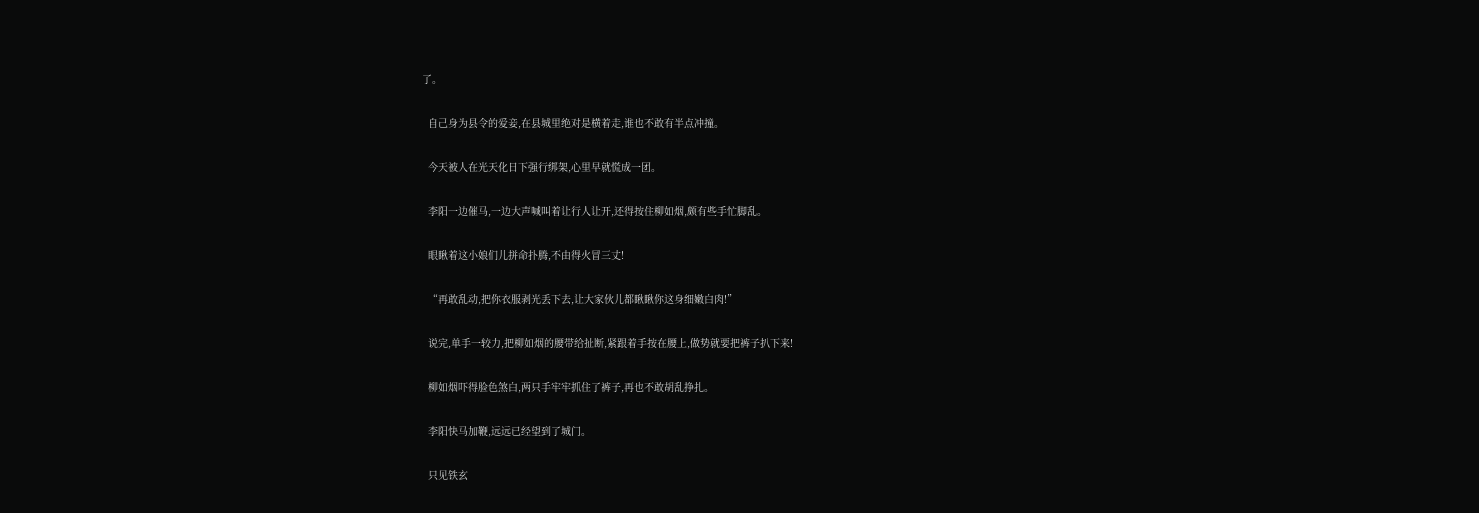了。

  自己身为县令的爱妾,在县城里绝对是横着走,谁也不敢有半点冲撞。

  今天被人在光天化日下强行绑架,心里早就慌成一团。

  李阳一边催马,一边大声喊叫着让行人让开,还得按住柳如烟,颇有些手忙脚乱。

  眼瞅着这小娘们儿拼命扑腾,不由得火冒三丈!

  “再敢乱动,把你衣服剥光丢下去,让大家伙儿都瞅瞅你这身细嫩白肉!”

  说完,单手一较力,把柳如烟的腰带给扯断,紧跟着手按在腰上,做势就要把裤子扒下来!

  柳如烟吓得脸色煞白,两只手牢牢抓住了裤子,再也不敢胡乱挣扎。

  李阳快马加鞭,远远已经望到了城门。

  只见铁玄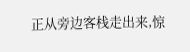正从旁边客栈走出来,惊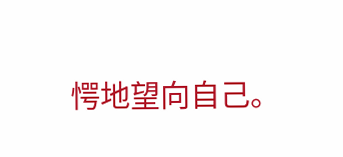愕地望向自己。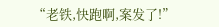“老铁,快跑啊,案发了!”